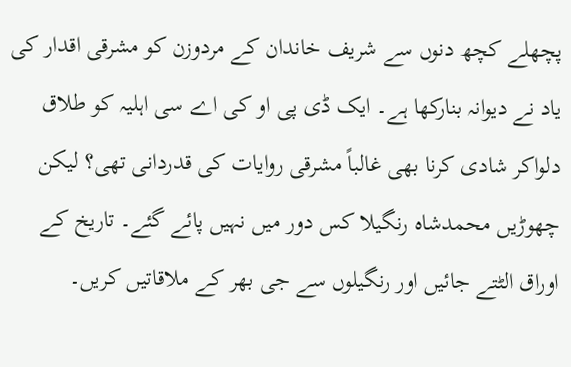پچھلے کچھ دنوں سے شریف خاندان کے مردوزن کو مشرقی اقدار کی یاد نے دیوانہ بنارکھا ہے۔ ایک ڈی پی او کی اے سی اہلیہ کو طلاق دلواکر شادی کرنا بھی غالباً مشرقی روایات کی قدردانی تھی؟ لیکن چھوڑیں محمدشاہ رنگیلا کس دور میں نہیں پائے گئے۔ تاریخ کے اوراق الٹتے جائیں اور رنگیلوں سے جی بھر کے ملاقاتیں کریں۔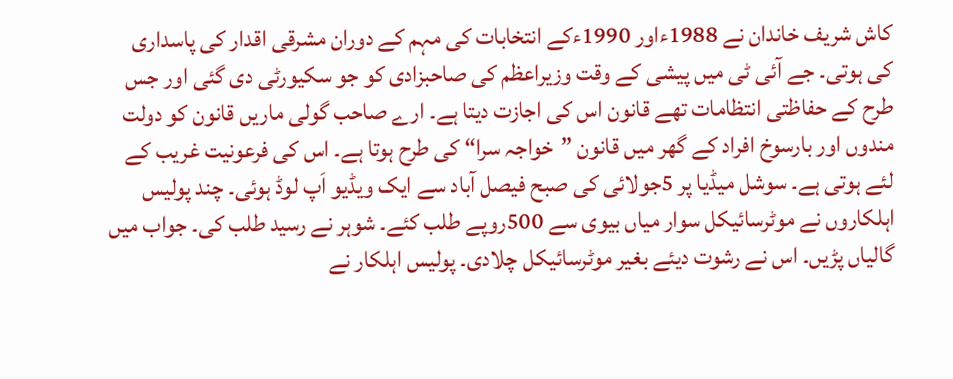کاش شریف خاندان نے 1988ءاور 1990ءکے انتخابات کی مہم کے دوران مشرقی اقدار کی پاسداری کی ہوتی۔ جے آئی ٹی میں پیشی کے وقت وزیراعظم کی صاحبزادی کو جو سکیورٹی دی گئی اور جس طرح کے حفاظتی انتظامات تھے قانون اس کی اجازت دیتا ہے۔ ارے صاحب گولی ماریں قانون کو دولت مندوں اور بارسوخ افراد کے گھر میں قانون ”خواجہ سرا“ کی طرح ہوتا ہے۔ اس کی فرعونیت غریب کے لئے ہوتی ہے۔ سوشل میڈیا پر 5جولائی کی صبح فیصل آباد سے ایک ویڈیو اَپ لوڈ ہوئی۔ چند پولیس اہلکاروں نے موٹرسائیکل سوار میاں بیوی سے 500روپے طلب کئے۔ شوہر نے رسید طلب کی۔ جواب میں گالیاں پڑیں۔ اس نے رشوت دیئے بغیر موٹرسائیکل چلادی۔ پولیس اہلکار نے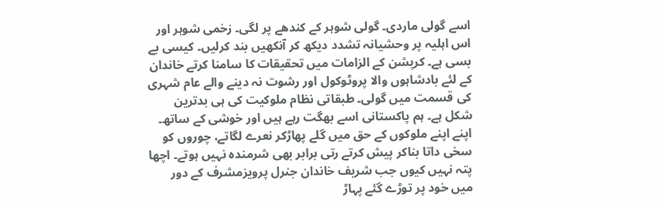اسے گولی ماردی۔ گولی شوہر کے کندھے پر لگی۔ زخمی شوہر اور اس اہلیہ پر وحشیانہ تشدد دیکھ کر آنکھیں بند کرلیں۔ کیسی بے بسی ہے۔ کرپشن کے الزامات میں تحقیقات کا سامنا کرتے خاندان کے لئے بادشاہوں والا پروٹوکول اور رشوت نہ دینے والے عام شہری کی قسمت میں گولی۔ طبقاتی نظام ملوکیت کی ہی بدترین شکل ہے۔ ہم پاکستانی اسے بھگت رہے ہیں اور خوشی کے ساتھ۔ اپنے اپنے ملوکوں کے حق میں گلے پھاڑکر نعرے لگاتے، چوروں کو سخی داتا بناکر پیش کرتے رتی برابر بھی شرمندہ نہیں ہوتے۔ اچھا پتہ نہیں کیوں جب شریف خاندان جنرل پرویزمشرف کے دور میں خود پر توڑے گئے پہاڑ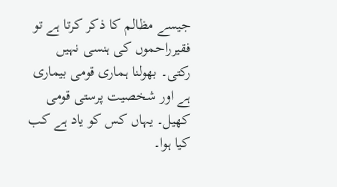جیسے مظالم کا ذکر کرتا ہے تو فقیرراحموں کی ہنسی نہیں رکتی۔ بھولنا ہماری قومی بیماری ہے اور شخصیت پرستی قومی کھیل۔ یہاں کس کو یاد ہے کب کیا ہوا۔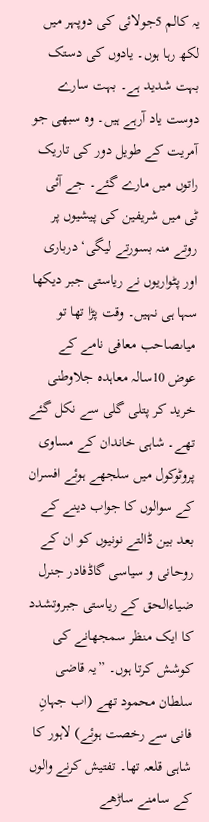یہ کالم 5جولائی کی دوپہر میں لکھ رہا ہوں۔ یادوں کی دستک بہت شدید ہے۔ بہت سارے دوست یاد آرہے ہیں۔ وہ سبھی جو آمریت کے طویل دور کی تاریک راتوں میں مارے گئے۔ جے آئی ٹی میں شریفین کی پیشیوں پر روتے منہ بسورتے لیگی‘ درباری اور پٹواریوں نے ریاستی جبر دیکھا سہا ہی نہیں۔ وقت پڑا تھا تو میاںصاحب معافی نامے کے عوض 10سالہ معاہدہ جلاوطنی خرید کر پتلی گلی سے نکل گئے تھے۔ شاہی خاندان کے مساوی پروٹوکول میں سلجھے ہوئے افسران کے سوالوں کا جواب دینے کے بعد بین ڈالتے نونیوں کو ان کے روحانی و سیاسی گاڈفادر جنرل ضیاءالحق کے ریاستی جبروتشدد کا ایک منظر سمجھانے کی کوشش کرتا ہوں۔ ”یہ قاضی سلطان محمود تھے (اب جہانِ فانی سے رخصت ہوئے) لاہور کا شاہی قلعہ تھا۔ تفتیش کرنے والوں کے سامنے ساڑھے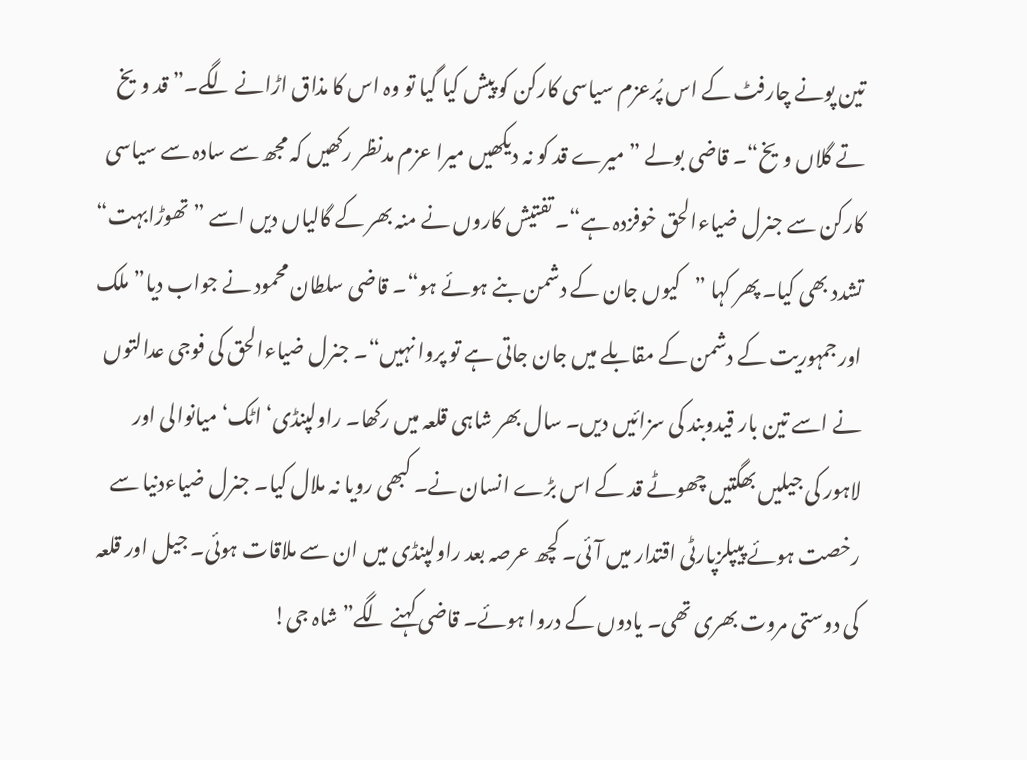تین پونے چارفٹ کے اس پُرعزم سیاسی کارکن کو پیش کیا گیا تو وہ اس کا مذاق اڑانے لگے۔” قد ویخ تے گلاں ویخ“۔ قاضی بولے ”میرے قد کو نہ دیکھیں میرا عزم مدنظر رکھیں کہ مجھ سے سادہ سے سیاسی کارکن سے جنرل ضیاءالحق خوفزدہ ہے“۔ تفتیش کاروں نے منہ بھر کے گالیاں دیں اسے ”تھوڑابہت“ تشدد بھی کیا۔ پھر کہا ”کیوں جان کے دشمن بنے ہوئے ہو“۔ قاضی سلطان محمود نے جواب دیا”ملک اور جمہوریت کے دشمن کے مقابلے میں جان جاتی ہے تو پروا نہیں“۔ جنرل ضیاءالحق کی فوجی عدالتوں نے اسے تین بار قیدوبند کی سزائیں دیں۔ سال بھر شاہی قلعہ میں رکھا۔ راولپنڈی‘ اٹک‘ میانوالی اور لاہور کی جیلیں بھگتیں چھوٹے قد کے اس بڑے انسان نے۔ کبھی رویا نہ ملال کیا۔ جنرل ضیاءدنیا سے رخصت ہوئے پیپلزپارٹی اقتدار میں آئی۔ کچھ عرصہ بعد راولپنڈی میں ان سے ملاقات ہوئی۔ جیل اور قلعہ کی دوستی مروت بھری تھی۔ یادوں کے دروا ہوئے۔ قاضی کہنے لگے” شاہ جی!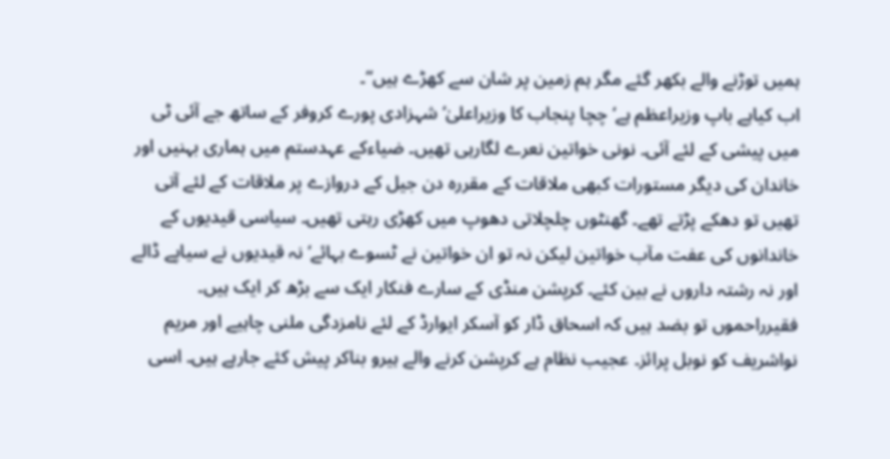ہمیں توڑنے والے بکھر گئے مگر ہم زمین پر شان سے کھڑے ہیں“۔
اب کیاہے باپ وزیراعظم ہے‘ چچا پنجاب کا وزیراعلیٰ‘ شہزادی پورے کروفر کے ساتھ جے آئی ٹی میں پیشی کے لئے آئی۔ نونی خواتین نعرے لگارہی تھیں۔ ضیاءکے عہدستم میں ہماری بہنیں اور خاندان کی دیگر مستورات کبھی ملاقات کے مقررہ دن جیل کے دروازے پر ملاقات کے لئے آتی تھیں تو دھکے پڑتے تھے۔ گھنٹوں چلچلاتی دھوپ میں کھڑی رہتی تھیں۔ سیاسی قیدیوں کے خاندانوں کی عفت مآب خواتین لیکن نہ تو ان خواتین نے ٹسوے بہائے‘ نہ قیدیوں نے سیاپے ڈالے اور نہ رشتہ داروں نے بین کئے۔ کرپشن منڈی کے سارے فنکار ایک سے بڑھ کر ایک ہیں۔ فقیرراحموں تو بضد ہیں کہ اسحاق ڈار کو آسکر ایوارڈ کے لئے نامزدگی ملنی چاہیے اور مریم نواشریف کو نوبل پرائز۔ عجیب نظام ہے کرپشن کرنے والے ہیرو بناکر پیش کئے جارہے ہیں۔ اسی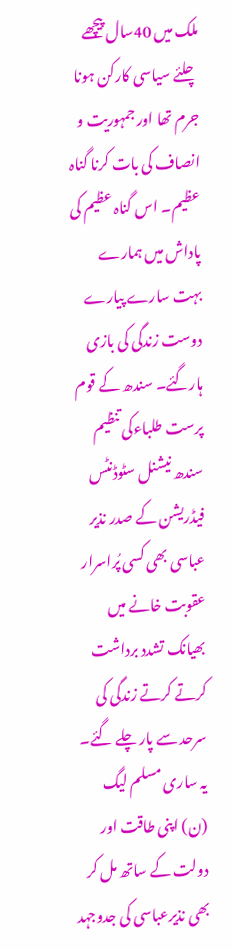ملک میں 40سال پیچھے چلئے سیاسی کارکن ہونا جرم تھا اور جمہوریت و انصاف کی بات کرنا گناہ عظیم۔ اس گناہ عظیم کی پاداش میں ہمارے بہت سارے پیارے دوست زندگی کی بازی ہارگئے۔ سندھ کے قوم پرست طلباءکی تنظیم سندھ نیشنل سٹوڈنٹس فیڈریشن کے صدر نذیر عباسی بھی کسی پُراسرار عقوبت خانے میں بھیانک تشدد برداشت کرتے کرتے زندگی کی سرحد سے پار چلے گئے۔ یہ ساری مسلم لیگ (ن) اپنی طاقت اور دولت کے ساتھ مل کر بھی نذیرعباسی کی جدوجہد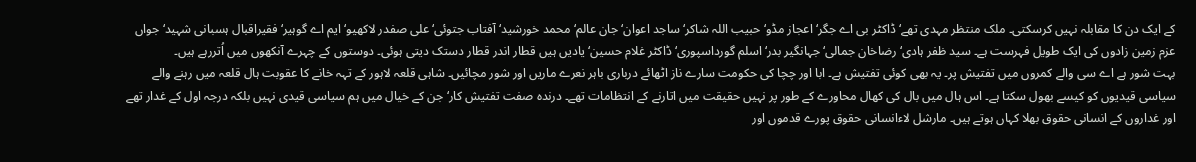کے ایک دن کا مقابلہ نہیں کرسکتی۔ ملک منتظر مہدی تھے‘ ڈاکٹر بی اے جگر‘ اعجاز مڈو‘ حبیب اللہ شاکر‘ ساجد اعوان‘ جان عالم‘ محمد خورشید‘ آفتاب جتوئی‘ علی صفدر لاکھیو‘ ایم اے گوہیر‘ فقیراقبال ہسبانی شہید‘ جواں عزم زمین زادوں کی ایک طویل فہرست ہے۔ سید ظفر ہادی‘ رضاخان جمالی‘ جہانگیر بدر‘ اسلم گورداسپوری‘ ڈاکٹر غلام حسین‘ یادیں ہیں قطار اندر قطار دستک دیتی ہوئی۔ دوستوں کے چہرے آنکھوں میں اُتررہے ہیں۔
بہت شور ہے اے سی والے کمروں میں تفتیش پر۔ یہ بھی کوئی تفتیش ہے۔ ابا اور چچا کی حکومت سارے ناز اٹھائے درباری باہر نعرے ماریں اور شور مچائیں۔ شاہی قلعہ لاہور کے تہہ خانے کا عقوبت ہال قلعہ میں رہنے والے سیاسی قیدیوں کو کیسے بھول سکتا ہے۔ اس ہال میں بال کی کھال محاورے کے طور پر نہیں حقیقت میں اتارنے کے انتظامات تھے۔ درندہ صفت تفتیش کار‘ جن کے خیال میں ہم سیاسی قیدی نہیں بلکہ درجہ اول کے غدار تھے اور غداروں کے انسانی حقوق بھلا کہاں ہوتے ہیں۔ مارشل لاءانسانی حقوق پورے قدموں اور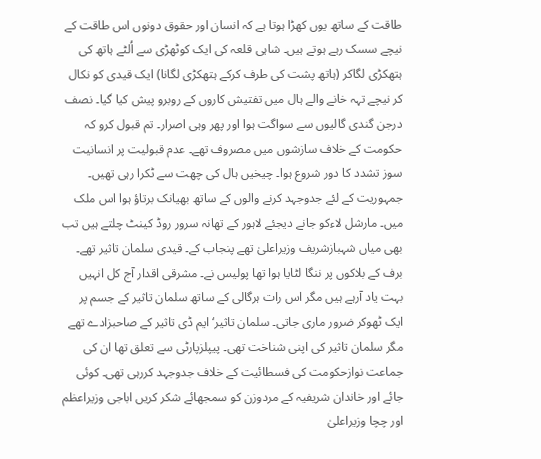طاقت کے ساتھ یوں کھڑا ہوتا ہے کہ انسان اور حقوق دونوں اس طاقت کے نیچے سسک رہے ہوتے ہیں۔ شاہی قلعہ کی ایک کوٹھڑی سے اُلٹے ہاتھ کی ہتھکڑی لگاکر (ہاتھ پشت کی طرف کرکے ہتھکڑی لگانا) ایک قیدی کو نکال کر نیچے تہہ خانے والے ہال میں تفتیش کاروں کے روبرو پیش کیا گیا۔ نصف درجن گندی گالیوں سے سواگت ہوا اور پھر وہی اصرار۔ تم قبول کرو کہ حکومت کے خلاف سازشوں میں مصروف تھے۔ عدم قبولیت پر انسانیت سوز تشدد کا دور شروع ہوا۔ چیخیں ہال کی چھت سے ٹکرا رہی تھیں۔ جمہوریت کے لئے جدوجہد کرنے والوں کے ساتھ بھیانک برتاؤ ہوا اس ملک میں۔ مارشل لاءکو جانے دیجئے لاہور کے تھانہ سرور روڈ کینٹ چلتے ہیں تب بھی میاں شہبازشریف وزیراعلیٰ تھے پنجاب کے۔ قیدی سلمان تاثیر تھے۔ برف کے بلاکوں پر ننگا لٹایا ہوا تھا پولیس نے۔ مشرقی اقدار آج کل انہیں بہت یاد آرہے ہیں مگر اس رات ہرگالی کے ساتھ سلمان تاثیر کے جسم پر ایک ٹھوکر ضرور ماری جاتی۔ سلمان تاثیر‘ ایم ڈی تاثیر کے صاحبزادے تھے مگر سلمان تاثیر کی اپنی شناخت تھی۔ پیپلزپارٹی سے تعلق تھا ان کی جماعت نوازحکومت کی فسطائیت کے خلاف جدوجہد کررہی تھی۔ کوئی جائے اور خاندان شریفیہ کے مردوزن کو سمجھائے شکر کریں اباجی وزیراعظم اور چچا وزیراعلیٰ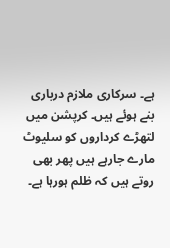ہے۔ سرکاری ملازم درباری بنے ہوئے ہیں۔ کرپشن میں لتھڑے کرداروں کو سلیوٹ مارے جارہے ہیں پھر بھی روتے ہیں کہ ظلم ہورہا ہے۔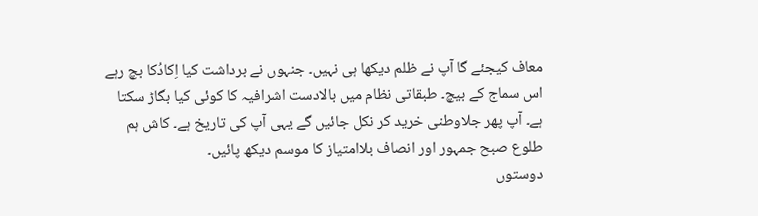معاف کیجئے گا آپ نے ظلم دیکھا ہی نہیں۔ جنہوں نے برداشت کیا اِکادُکا بچ رہے اس سماج کے بیچ۔ طبقاتی نظام میں بالادست اشرافیہ کا کوئی کیا بگاڑ سکتا ہے۔ آپ پھر جلاوطنی خرید کر نکل جائیں گے یہی آپ کی تاریخ ہے۔ کاش ہم طلوع صبح جمہور اور انصاف بلاامتیاز کا موسم دیکھ پائیں۔
دوستوں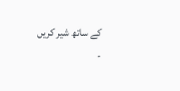کے ساتھ شیر کریں
-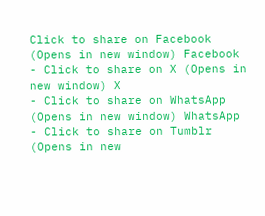Click to share on Facebook (Opens in new window) Facebook
- Click to share on X (Opens in new window) X
- Click to share on WhatsApp (Opens in new window) WhatsApp
- Click to share on Tumblr (Opens in new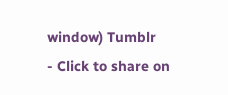window) Tumblr
- Click to share on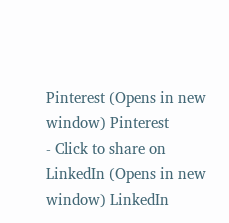Pinterest (Opens in new window) Pinterest
- Click to share on LinkedIn (Opens in new window) LinkedIn